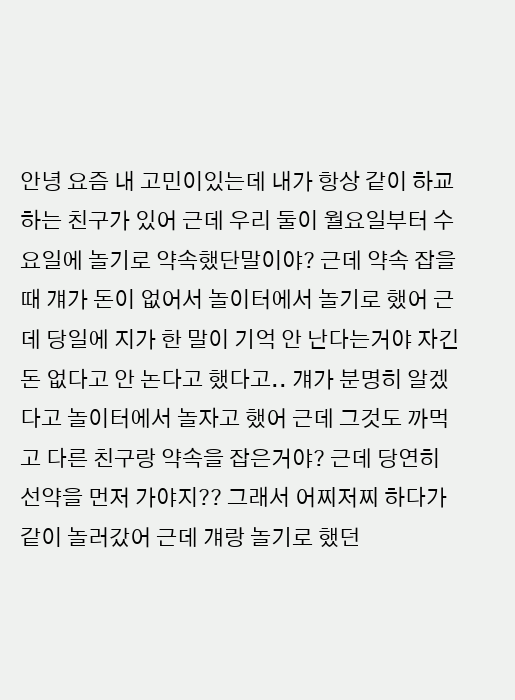안녕 요즘 내 고민이있는데 내가 항상 같이 하교하는 친구가 있어 근데 우리 둘이 월요일부터 수요일에 놀기로 약속했단말이야? 근데 약속 잡을 때 걔가 돈이 없어서 놀이터에서 놀기로 했어 근데 당일에 지가 한 말이 기억 안 난다는거야 자긴 돈 없다고 안 논다고 했다고.. 걔가 분명히 알겠다고 놀이터에서 놀자고 했어 근데 그것도 까먹고 다른 친구랑 약속을 잡은거야? 근데 당연히 선약을 먼저 가야지?? 그래서 어찌저찌 하다가 같이 놀러갔어 근데 걔랑 놀기로 했던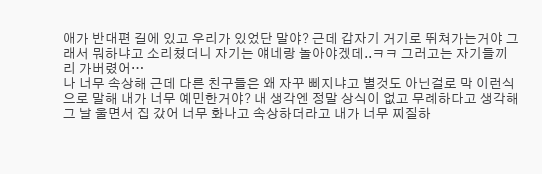애가 반대편 길에 있고 우리가 있었단 말야? 근데 갑자기 거기로 뛰쳐가는거야 그래서 뭐하냐고 소리쳤더니 자기는 얘네랑 놀아야겠데..ㅋㅋ 그러고는 자기들끼리 가버렸어…
나 너무 속상해 근데 다른 친구들은 왜 자꾸 삐지냐고 별것도 아닌걸로 막 이런식으로 말해 내가 너무 예민한거야? 내 생각엔 정말 상식이 없고 무례하다고 생각해 그 날 울면서 집 갔어 너무 화나고 속상하더라고 내가 너무 찌질하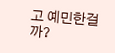고 예민한걸까?